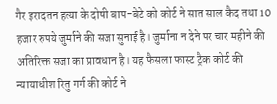गैर इरादतन हत्या के दोषी बाप-बेटे को कोर्ट ने सात साल कैद तथा 10 हजार रुपये जुर्माने की सजा सुनाई है। जुर्माना न देने पर चार महीने की अतिरिक्त सजा का प्रावधान है। यह फैसला फास्ट ट्रैक कोर्ट की न्यायाधीश रितु गर्ग की कोर्ट ने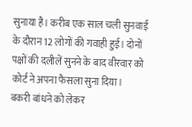सुनाया है। करीब एक साल चली सुनवाई के दौरान 12 लोगों की गवाही हुई। दोनों पक्षों की दलीलें सुनने के बाद वीरवार को कोर्ट ने अपना फैसला सुना दिया।
बकरी बांधने को लेकर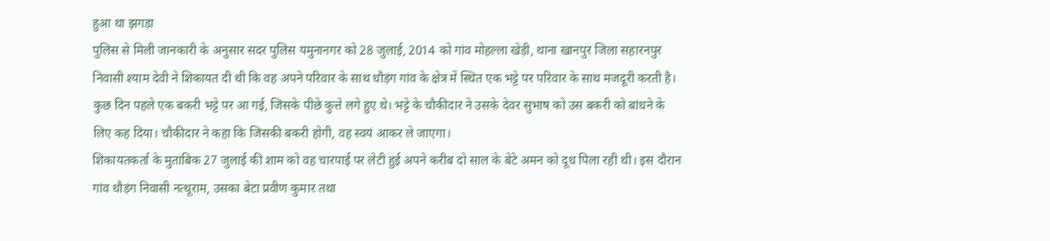हुआ था झगड़ा
पुलिस से मिली जानकारी के अनुसार सदर पुलिस यमुनानगर को 28 जुलाई, 2014 को गांव मोहल्ला खेड़ी, थाना खानपुर जिला सहारनपुर निवासी श्याम देवी ने शिकायत दी थी कि वह अपने परिवार के साथ धौड़ंग गांव के क्षेत्र में स्थित एक भट्टे पर परिवार के साथ मजदूरी करती है।
कुछ दिन पहले एक बकरी भट्टे पर आ गई, जिसके पीछे कुत्ते लगे हुए थे। भट्टे के चौकीदार ने उसके देवर सुभाष को उस बकरी को बांधने के लिए कह दिया। चौकीदार ने कहा कि जिसकी बकरी होगी, वह स्वयं आकर ले जाएगा।
शिकायतकर्ता के मुताबिक 27 जुलाई की शाम को वह चारपाई पर लेटी हुई अपने करीब दो साल के बेटे अमन को दूध पिला रही थी। इस दौरान गांव धौड़ंग निवासी नत्थूराम, उसका बेटा प्रवीण कुमार तथा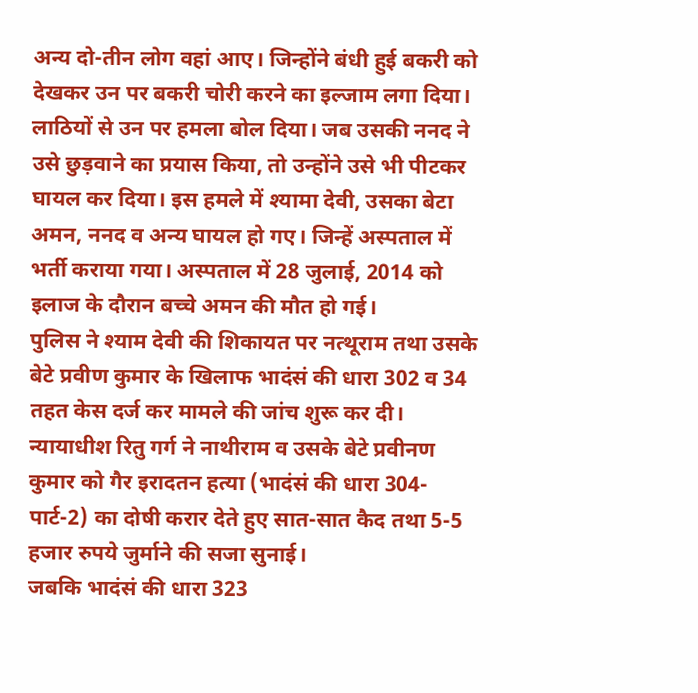अन्य दो-तीन लोग वहां आए। जिन्होंने बंधी हुई बकरी को देखकर उन पर बकरी चोरी करने का इल्जाम लगा दिया।
लाठियों से उन पर हमला बोल दिया। जब उसकी ननद ने उसे छुड़वाने का प्रयास किया, तो उन्होंने उसे भी पीटकर घायल कर दिया। इस हमले में श्यामा देवी, उसका बेटा अमन, ननद व अन्य घायल हो गए। जिन्हें अस्पताल में भर्ती कराया गया। अस्पताल में 28 जुलाई, 2014 को इलाज के दौरान बच्चे अमन की मौत हो गई।
पुलिस ने श्याम देवी की शिकायत पर नत्थूराम तथा उसके बेटे प्रवीण कुमार के खिलाफ भादंसं की धारा 302 व 34 तहत केस दर्ज कर मामले की जांच शुरू कर दी। न्यायाधीश रितु गर्ग ने नाथीराम व उसके बेटे प्रवीनण कुमार को गैर इरादतन हत्या (भादंसं की धारा 304-पार्ट-2) का दोषी करार देते हुए सात-सात कैद तथा 5-5 हजार रुपये जुर्माने की सजा सुनाई।
जबकि भादंसं की धारा 323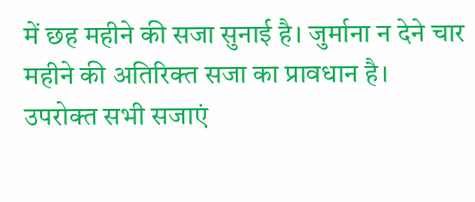में छह महीने की सजा सुनाई है। जुर्माना न देने चार महीने की अतिरिक्त सजा का प्रावधान है। उपरोक्त सभी सजाएं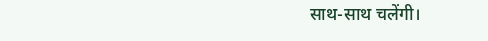साथ-साथ चलेंगी।